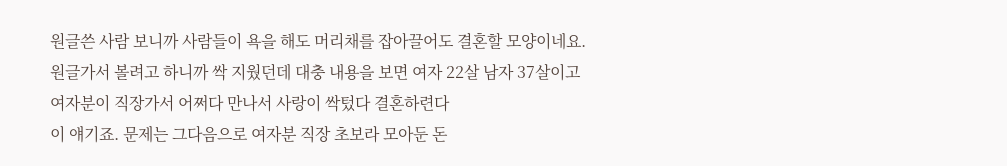원글쓴 사람 보니까 사람들이 욕을 해도 머리채를 잡아끌어도 결혼할 모양이네요.
원글가서 볼려고 하니까 싹 지웠던데 대충 내용을 보면 여자 22살 남자 37살이고
여자분이 직장가서 어쩌다 만나서 사랑이 싹텄다 결혼하련다
이 얘기죠. 문제는 그다음으로 여자분 직장 초보라 모아둔 돈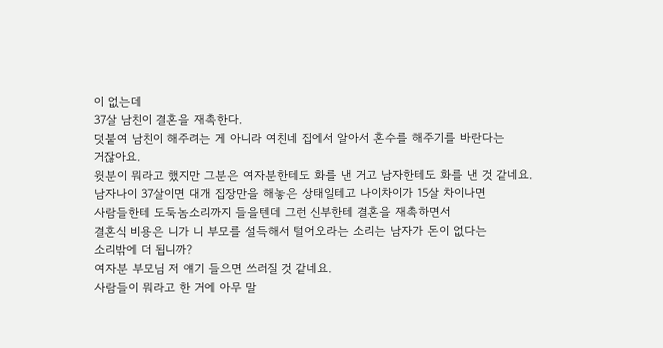이 없는데
37살 남친이 결혼을 재촉한다.
덧붙여 남친이 해주려는 게 아니라 여친네 집에서 알아서 혼수를 해주기를 바란다는
거잖아요.
윗분이 뭐라고 했지만 그분은 여자분한테도 화를 낸 거고 남자한테도 화를 낸 것 같네요.
남자나이 37살이면 대개 집장만을 해놓은 상태일테고 나이차이가 15살 차이나면
사람들한테 도둑놈소리까지 들을텐데 그런 신부한테 결혼을 재촉하면서
결혼식 비용은 니가 니 부모를 설득해서 털어오라는 소리는 남자가 돈이 없다는
소리밖에 더 됩니까?
여자분 부모님 저 얘기 들으면 쓰러질 것 같네요.
사람들이 뭐라고 한 거에 아무 말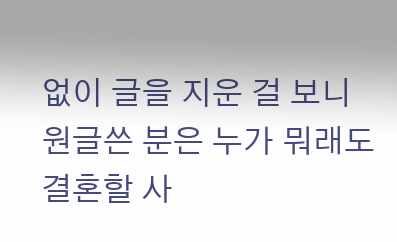없이 글을 지운 걸 보니
원글쓴 분은 누가 뭐래도 결혼할 사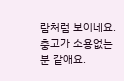람처럼 보이네요.
충고가 소용없는 분 같애요.